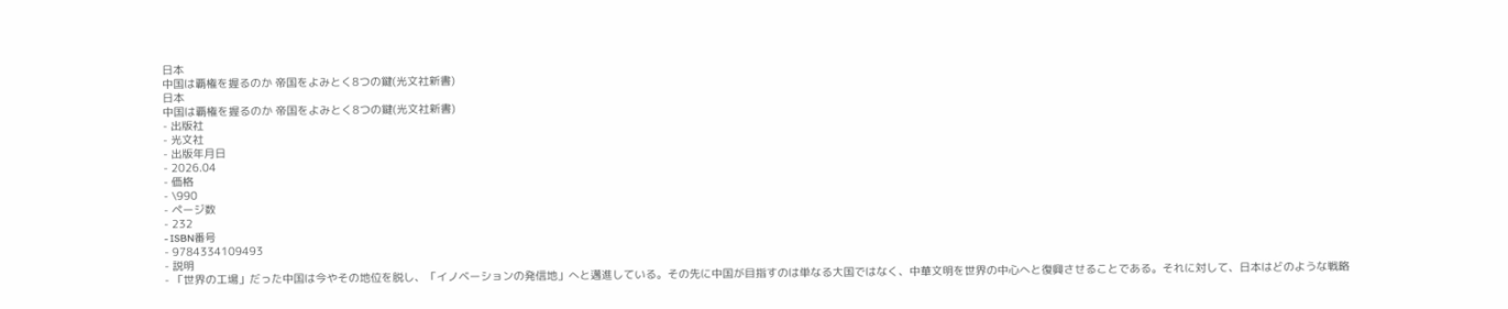日本
中国は覇権を握るのか 帝国をよみとく8つの鍵(光文社新書)
日本
中国は覇権を握るのか 帝国をよみとく8つの鍵(光文社新書)
- 出版社
- 光文社
- 出版年月日
- 2026.04
- 価格
- \990
- ページ数
- 232
- ISBN番号
- 9784334109493
- 説明
- 「世界の工場」だった中国は今やその地位を脱し、「イノベーションの発信地」へと邁進している。その先に中国が目指すのは単なる大国ではなく、中華文明を世界の中心へと復興させることである。それに対して、日本はどのような戦略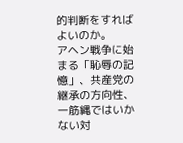的判断をすればよいのか。
アヘン戦争に始まる「恥辱の記憶」、共産党の継承の方向性、一筋縄ではいかない対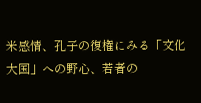米感情、孔子の復権にみる「文化大国」への野心、若者の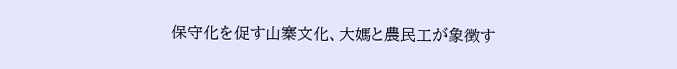保守化を促す山寨文化、大媽と農民工が象徴す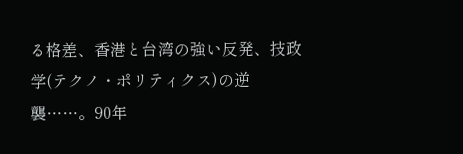る格差、香港と台湾の強い反発、技政学(テクノ・ポリティクス)の逆襲……。90年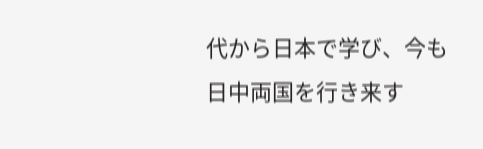代から日本で学び、今も日中両国を行き来す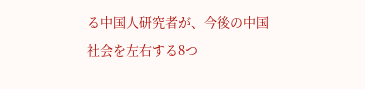る中国人研究者が、今後の中国社会を左右する8つ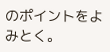のポイントをよみとく。